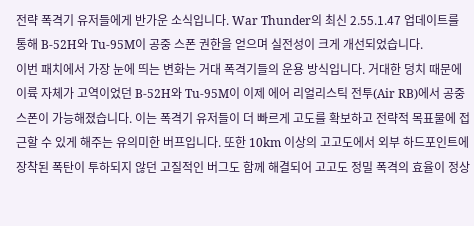전략 폭격기 유저들에게 반가운 소식입니다. War Thunder의 최신 2.55.1.47 업데이트를 통해 B-52H와 Tu-95M이 공중 스폰 권한을 얻으며 실전성이 크게 개선되었습니다.
이번 패치에서 가장 눈에 띄는 변화는 거대 폭격기들의 운용 방식입니다. 거대한 덩치 때문에 이륙 자체가 고역이었던 B-52H와 Tu-95M이 이제 에어 리얼리스틱 전투(Air RB)에서 공중 스폰이 가능해졌습니다. 이는 폭격기 유저들이 더 빠르게 고도를 확보하고 전략적 목표물에 접근할 수 있게 해주는 유의미한 버프입니다. 또한 10km 이상의 고고도에서 외부 하드포인트에 장착된 폭탄이 투하되지 않던 고질적인 버그도 함께 해결되어 고고도 정밀 폭격의 효율이 정상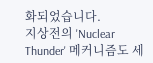화되었습니다.
지상전의 'Nuclear Thunder' 메커니즘도 세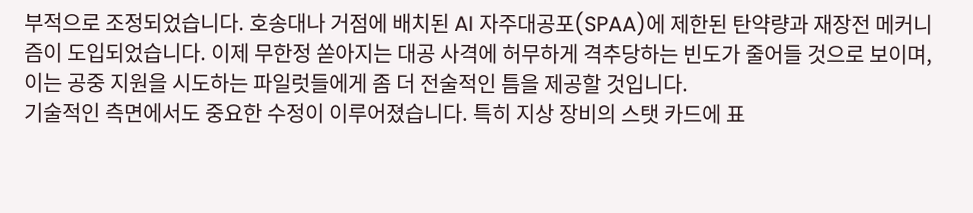부적으로 조정되었습니다. 호송대나 거점에 배치된 AI 자주대공포(SPAA)에 제한된 탄약량과 재장전 메커니즘이 도입되었습니다. 이제 무한정 쏟아지는 대공 사격에 허무하게 격추당하는 빈도가 줄어들 것으로 보이며, 이는 공중 지원을 시도하는 파일럿들에게 좀 더 전술적인 틈을 제공할 것입니다.
기술적인 측면에서도 중요한 수정이 이루어졌습니다. 특히 지상 장비의 스탯 카드에 표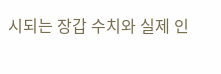시되는 장갑 수치와 실제 인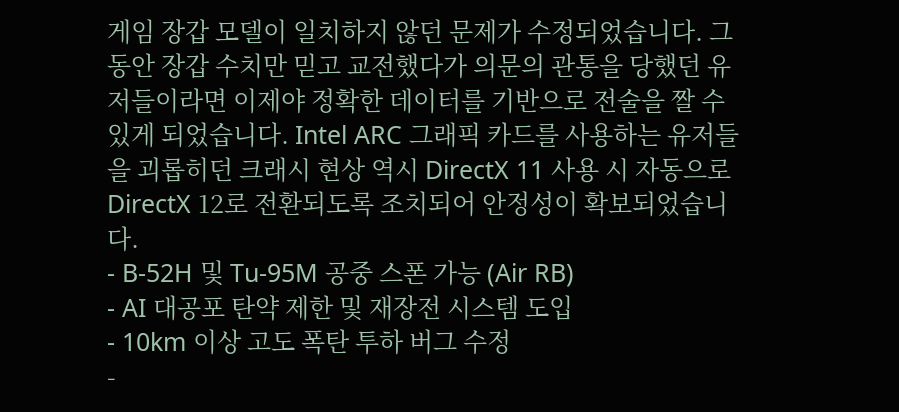게임 장갑 모델이 일치하지 않던 문제가 수정되었습니다. 그동안 장갑 수치만 믿고 교전했다가 의문의 관통을 당했던 유저들이라면 이제야 정확한 데이터를 기반으로 전술을 짤 수 있게 되었습니다. Intel ARC 그래픽 카드를 사용하는 유저들을 괴롭히던 크래시 현상 역시 DirectX 11 사용 시 자동으로 DirectX 12로 전환되도록 조치되어 안정성이 확보되었습니다.
- B-52H 및 Tu-95M 공중 스폰 가능 (Air RB)
- AI 대공포 탄약 제한 및 재장전 시스템 도입
- 10km 이상 고도 폭탄 투하 버그 수정
-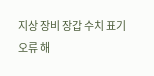지상 장비 장갑 수치 표기 오류 해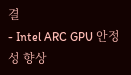결
- Intel ARC GPU 안정성 향상